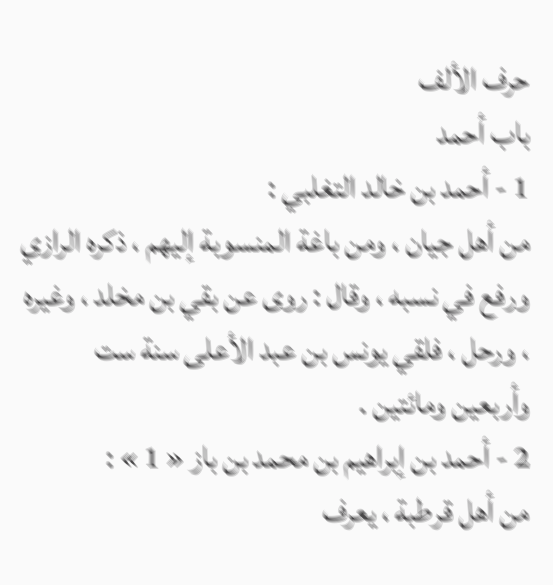حرف الألف
باب أحمد
1 - أحمد بن خالد التغلبي :
من أهل جيان ، ومن باغة المنسوبة إليهم ، ذكره الرازي ورفع في نسبه ، وقال : روى عن بقي بن مخلد ، وغيره ، ورحل ، فلقي يونس بن عبد الأعلى سنة ست وأربعين ومائتين .
2 - أحمد بن إبراهيم بن محمد بن باز « 1 » :
من أهل قرطبة ، يعرف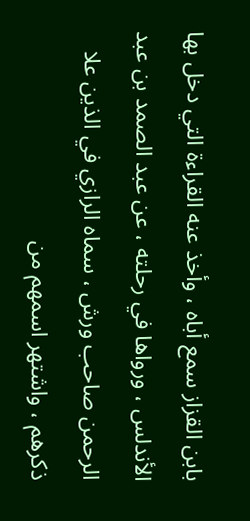بابن القزاز سمع أباه ، وأخذ عنه القراءة التي دخل بها الأندلس ، ورواها في رحلته ، عن عبد الصمد بن عبد الرحمن صاحب ورش ، سماه الرازي في الذين علا ذكرهم ، واشتهر اسمهم من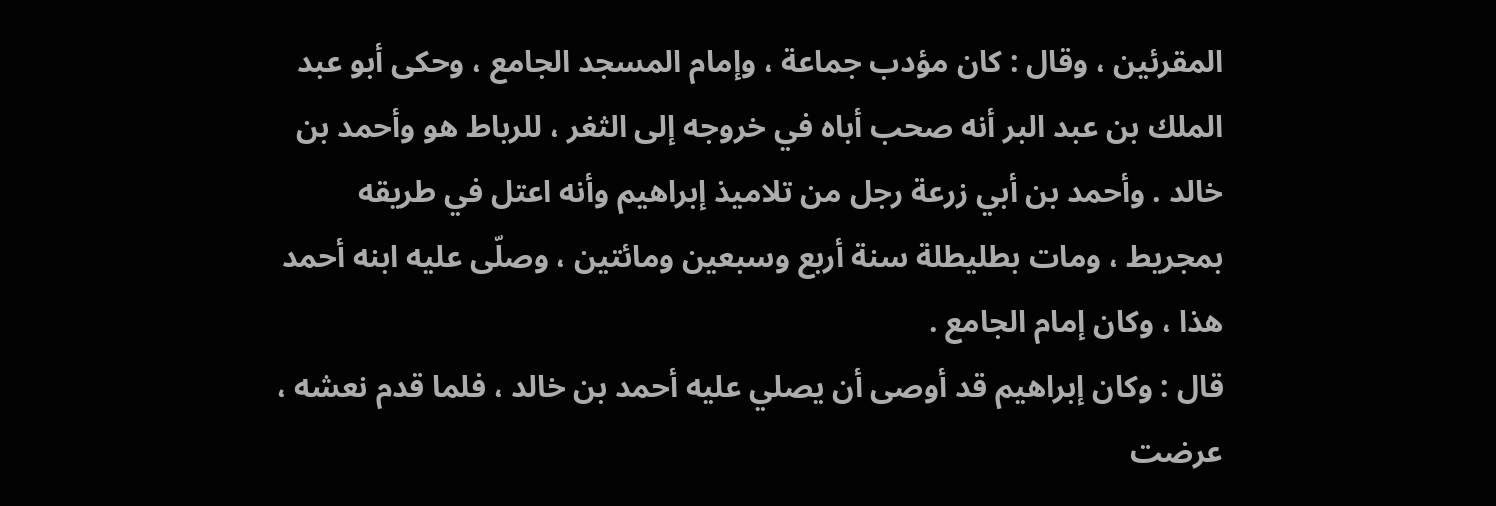المقرئين ، وقال : كان مؤدب جماعة ، وإمام المسجد الجامع ، وحكى أبو عبد الملك بن عبد البر أنه صحب أباه في خروجه إلى الثغر ، للرباط هو وأحمد بن خالد . وأحمد بن أبي زرعة رجل من تلاميذ إبراهيم وأنه اعتل في طريقه بمجريط ، ومات بطليطلة سنة أربع وسبعين ومائتين ، وصلّى عليه ابنه أحمد هذا ، وكان إمام الجامع .
قال : وكان إبراهيم قد أوصى أن يصلي عليه أحمد بن خالد ، فلما قدم نعشه ، عرضت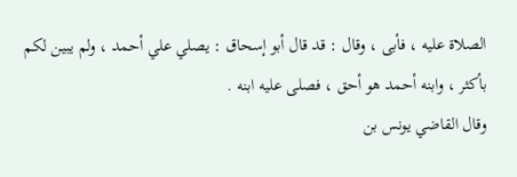الصلاة عليه ، فأبى ، وقال : قد قال أبو إسحاق : يصلي علي أحمد ، ولم يبين لكم بأكثر ، وابنه أحمد هو أحق ، فصلى عليه ابنه .
وقال القاضي يونس بن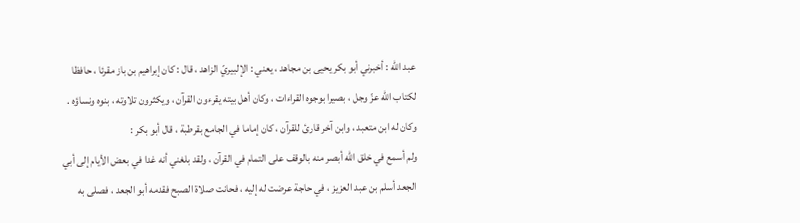عبد اللّه : أخبرني أبو بكر يحيى بن مجاهد ، يعني : الإلبيريّ الزاهد ، قال : كان إبراهيم بن باز مقرئا ، حافظا لكتاب اللّه عزّ وجل ، بصيرا بوجوه القراءات ، وكان أهل بيته يقرءون القرآن ، ويكثرون تلاوته ، بنوه ونساؤه .
وكان له ابن متعبد ، وابن آخر قارئ للقرآن ، كان إماما في الجامع بقرطبة ، قال أبو بكر :
ولم أسمع في خلق اللّه أبصر منه بالوقف على التمام في القرآن ، ولقد بلغني أنه غدا في بعض الأيام إلى أبي الجعد أسلم بن عبد العزيز ، في حاجة عرضت له إليه ، فحانت صلاة الصبح فقدمه أبو الجعد ، فصلى به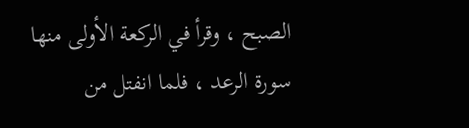الصبح ، وقرأ في الركعة الأولى منها سورة الرعد ، فلما انفتل من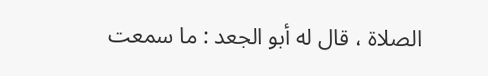الصلاة ، قال له أبو الجعد : ما سمعت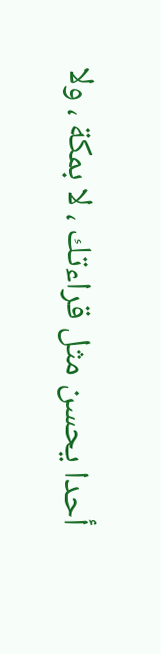أحدا يحسن مثل قراءتك ، لا بمكة ، ولا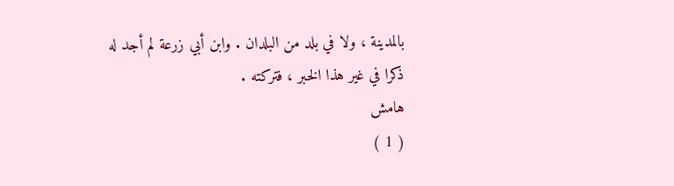بالمدينة ، ولا في بلد من البلدان . وابن أبي زرعة لم أجد له ذكرا في غير هذا الخبر ، فتركته .
هامش
( 1 )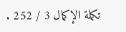تكملة الإكمال 3 / 252 .